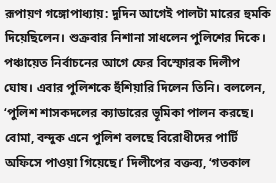রূপায়ণ গঙ্গোপাধ্যায়: দুদিন আগেই পালটা মারের হুমকি দিয়েছিলেন। শুক্রবার নিশানা সাধলেন পুলিশের দিকে। পঞ্চায়েত নির্বাচনের আগে ফের বিস্ফোরক দিলীপ ঘোষ। এবার পুলিশকে হুঁশিয়ারি দিলেন তিনি। বললেন, ‘পুলিশ শাসকদলের ক্যাডারের ভূমিকা পালন করছে। বোমা, বন্দুক এনে পুলিশ বলছে বিরোধীদের পার্টি অফিসে পাওয়া গিয়েছে।’ দিলীপের বক্তব্য, ‘গতকাল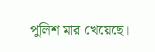পুলিশ মার খেয়েছে।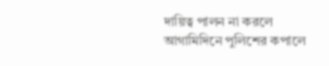দায়িত্ব পালন না করলে আগামিদিনে পুলিশের কপালে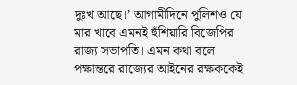দুঃখ আছে।’ আগামীদিনে পুলিশও যে মার খাবে এমনই হুঁশিয়ারি বিজেপির রাজ্য সভাপতি। এমন কথা বলে পক্ষান্তরে রাজ্যের আইনের রক্ষককেই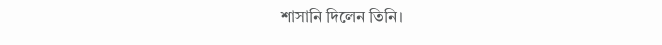শাসানি দিলেন তিনি।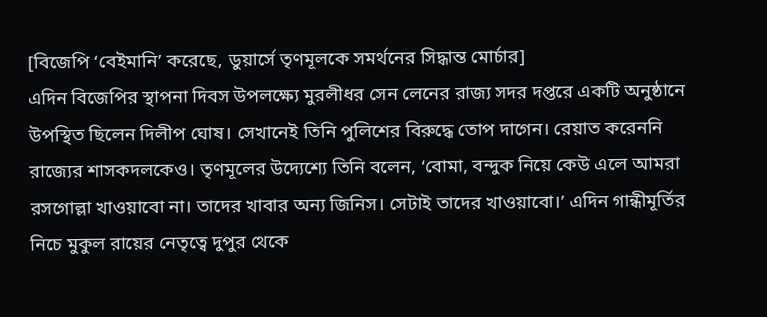[বিজেপি ‘বেইমানি’ করেছে, ডুয়ার্সে তৃণমূলকে সমর্থনের সিদ্ধান্ত মোর্চার]
এদিন বিজেপির স্থাপনা দিবস উপলক্ষ্যে মুরলীধর সেন লেনের রাজ্য সদর দপ্তরে একটি অনুষ্ঠানে উপস্থিত ছিলেন দিলীপ ঘোষ। সেখানেই তিনি পুলিশের বিরুদ্ধে তোপ দাগেন। রেয়াত করেননি রাজ্যের শাসকদলকেও। তৃণমূলের উদ্যেশ্যে তিনি বলেন, ‘বোমা, বন্দুক নিয়ে কেউ এলে আমরা রসগোল্লা খাওয়াবো না। তাদের খাবার অন্য জিনিস। সেটাই তাদের খাওয়াবো।’ এদিন গান্ধীমূর্তির নিচে মুকুল রায়ের নেতৃত্বে দুপুর থেকে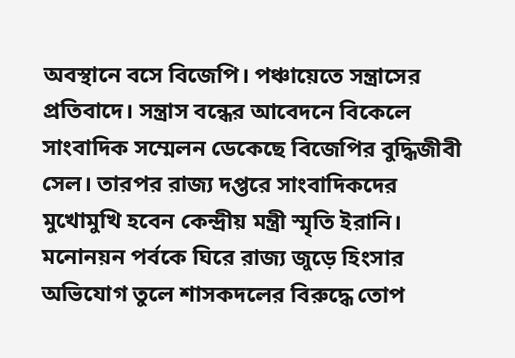অবস্থানে বসে বিজেপি। পঞ্চায়েতে সন্ত্রাসের প্রতিবাদে। সন্ত্রাস বন্ধের আবেদনে বিকেলে সাংবাদিক সম্মেলন ডেকেছে বিজেপির বুদ্ধিজীবী সেল। তারপর রাজ্য দপ্তরে সাংবাদিকদের মুখোমুখি হবেন কেন্দ্রীয় মন্ত্রী স্মৃতি ইরানি। মনোনয়ন পর্বকে ঘিরে রাজ্য জুড়ে হিংসার অভিযোগ তুলে শাসকদলের বিরুদ্ধে তোপ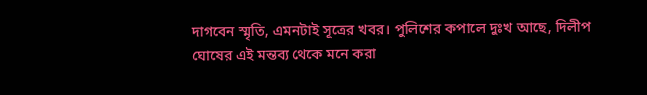দাগবেন স্মৃতি, এমনটাই সূত্রের খবর। পুলিশের কপালে দুঃখ আছে, দিলীপ ঘোষের এই মন্তব্য থেকে মনে করা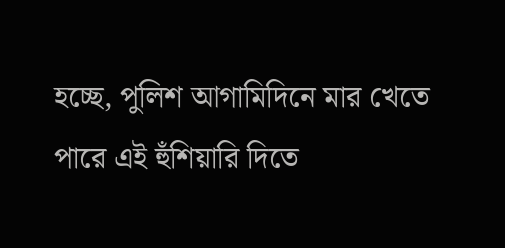হচ্ছে, পুলিশ আগামিদিনে মার খেতে পারে এই হুঁশিয়ারি দিতে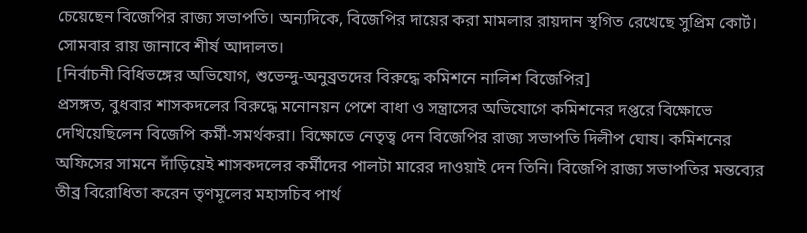চেয়েছেন বিজেপির রাজ্য সভাপতি। অন্যদিকে, বিজেপির দায়ের করা মামলার রায়দান স্থগিত রেখেছে সুপ্রিম কোর্ট। সোমবার রায় জানাবে শীর্ষ আদালত।
[নির্বাচনী বিধিভঙ্গের অভিযোগ, শুভেন্দু-অনুব্রতদের বিরুদ্ধে কমিশনে নালিশ বিজেপির]
প্রসঙ্গত, বুধবার শাসকদলের বিরুদ্ধে মনোনয়ন পেশে বাধা ও সন্ত্রাসের অভিযোগে কমিশনের দপ্তরে বিক্ষোভে দেখিয়েছিলেন বিজেপি কর্মী-সমর্থকরা। বিক্ষোভে নেতৃত্ব দেন বিজেপির রাজ্য সভাপতি দিলীপ ঘোষ। কমিশনের অফিসের সামনে দাঁড়িয়েই শাসকদলের কর্মীদের পালটা মারের দাওয়াই দেন তিনি। বিজেপি রাজ্য সভাপতির মন্তব্যের তীব্র বিরোধিতা করেন তৃণমূলের মহাসচিব পার্থ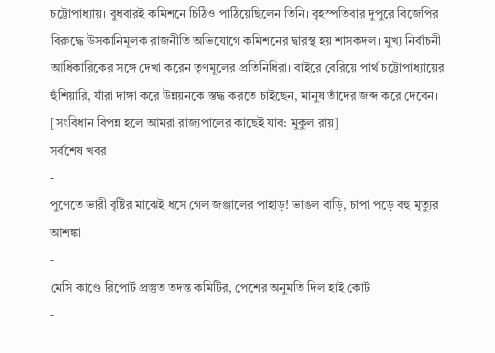চট্টোপাধ্যায়। বুধবারই কমিশনে চিঠিও পাঠিয়েছিলেন তিনি। বৃহস্পতিবার দুপুরে বিজেপির বিরুদ্ধে উসকানিমূলক রাজনীতি অভিযোগে কমিশনের দ্বারস্থ হয় শাসকদল। মুখ্য নির্বাচনী আধিকারিকের সঙ্গে দেখা করেন তৃণমূলের প্রতিনিধিরা। বাইরে বেরিয়ে পার্থ চট্টোপাধ্যায়ের হুঁশিয়ারি, যাঁরা দাঙ্গা করে উন্নয়নকে স্তদ্ধ করতে চাইছেন, মানুষ তাঁদের জব্দ করে দেবেন।
[সংবিধান বিপন্ন হলে আমরা রাজ্যপালের কাছেই যাব: মুকুল রায়]
সর্বশেষ খবর
-
পুণেতে ভারী বৃষ্টির মাঝেই ধসে গেল জঞ্জালের পাহাড়! ভাঙল বাড়ি, চাপা পড়ে বহু মৃত্যুর আশঙ্কা
-
মেসি কাণ্ডে রিপোর্ট প্রস্তুত তদন্ত কমিটির, পেশের অনুমতি দিল হাই কোর্ট
-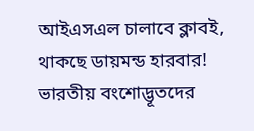আইএসএল চালাবে ক্লাবই, থাকছে ডায়মন্ড হারবার! ভারতীয় বংশোদ্ভূতদের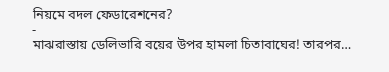নিয়মে বদল ফেডারেশনের?
-
মাঝরাস্তায় ডেলিভারি বয়ের উপর হামলা চিতাবাঘের! তারপর…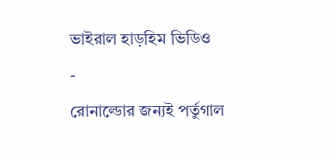ভাইরাল হাড়হিম ভিডিও
-
রোনাল্ডোর জন্যই পর্তুগাল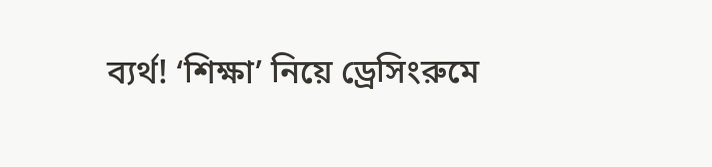ব্যর্থ! ‘শিক্ষা’ নিয়ে ড্রেসিংরুমে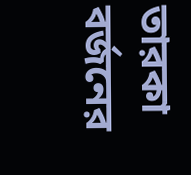তারকা বর্জনের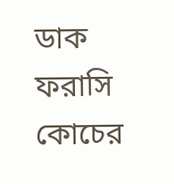ডাক ফরাসি কোচের